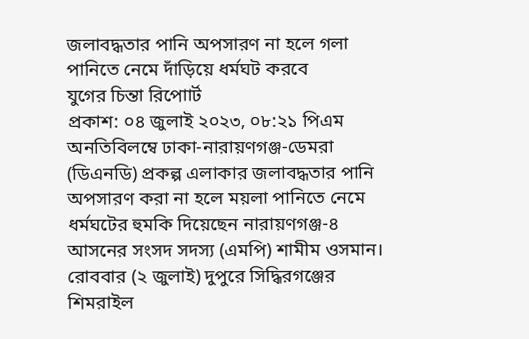জলাবদ্ধতার পানি অপসারণ না হলে গলা পানিতে নেমে দাঁড়িয়ে ধর্মঘট করবে
যুগের চিন্তা রিপোার্ট
প্রকাশ: ০৪ জুলাই ২০২৩, ০৮:২১ পিএম
অনতিবিলম্বে ঢাকা-নারায়ণগঞ্জ-ডেমরা (ডিএনডি) প্রকল্প এলাকার জলাবদ্ধতার পানি অপসারণ করা না হলে ময়লা পানিতে নেমে ধর্মঘটের হুমকি দিয়েছেন নারায়ণগঞ্জ-৪ আসনের সংসদ সদস্য (এমপি) শামীম ওসমান।
রোববার (২ জুলাই) দুপুরে সিদ্ধিরগঞ্জের শিমরাইল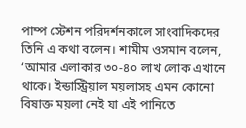পাম্প স্টেশন পরিদর্শনকালে সাংবাদিকদের তিনি এ কথা বলেন। শামীম ওসমান বলেন, ‘আমার এলাকার ৩০-৪০ লাখ লোক এখানে থাকে। ইন্ডাস্ট্রিয়াল ময়লাসহ এমন কোনো বিষাক্ত ময়লা নেই যা এই পানিতে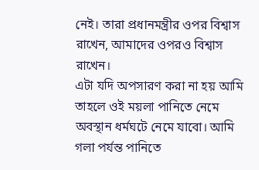নেই। তারা প্রধানমন্ত্রীর ওপর বিশ্বাস রাখেন, আমাদের ওপরও বিশ্বাস রাখেন।
এটা যদি অপসারণ করা না হয় আমি তাহলে ওই ময়লা পানিতে নেমে অবস্থান ধর্মঘটে নেমে যাবো। আমি গলা পর্যন্ত পানিতে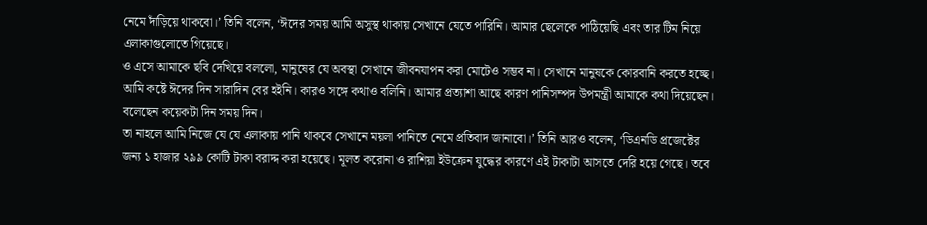নেমে দাঁড়িয়ে থাকবো।’ তিনি বলেন, ‘ঈদের সময় আমি অসুস্থ থাকায় সেখানে যেতে পারিনি। আমার ছেলেকে পাঠিয়েছি এবং তার টিম নিয়ে এলাকাগুলোতে গিয়েছে।
ও এসে আমাকে ছবি দেখিয়ে বললো, মানুষের যে অবস্থা সেখানে জীবনযাপন করা মোটেও সম্ভব না। সেখানে মানুষকে কোরবানি করতে হচ্ছে। আমি কষ্টে ঈদের দিন সারাদিন বের হইনি। কারও সঙ্গে কথাও বলিনি। আমার প্রত্যাশা আছে কারণ পানিসম্পদ উপমন্ত্রী আমাকে কথা দিয়েছেন। বলেছেন কয়েকটা দিন সময় দিন।
তা নাহলে আমি নিজে যে যে এলাকায় পানি থাকবে সেখানে ময়লা পানিতে নেমে প্রতিবাদ জানাবো।’ তিনি আরও বলেন, ‘ডিএনডি প্রজেক্টের জন্য ১ হাজার ২৯৯ কোটি টাকা বরাদ্দ করা হয়েছে। মূলত করোনা ও রাশিয়া ইউক্রেন যুদ্ধের কারণে এই টাকাটা আসতে দেরি হয়ে গেছে। তবে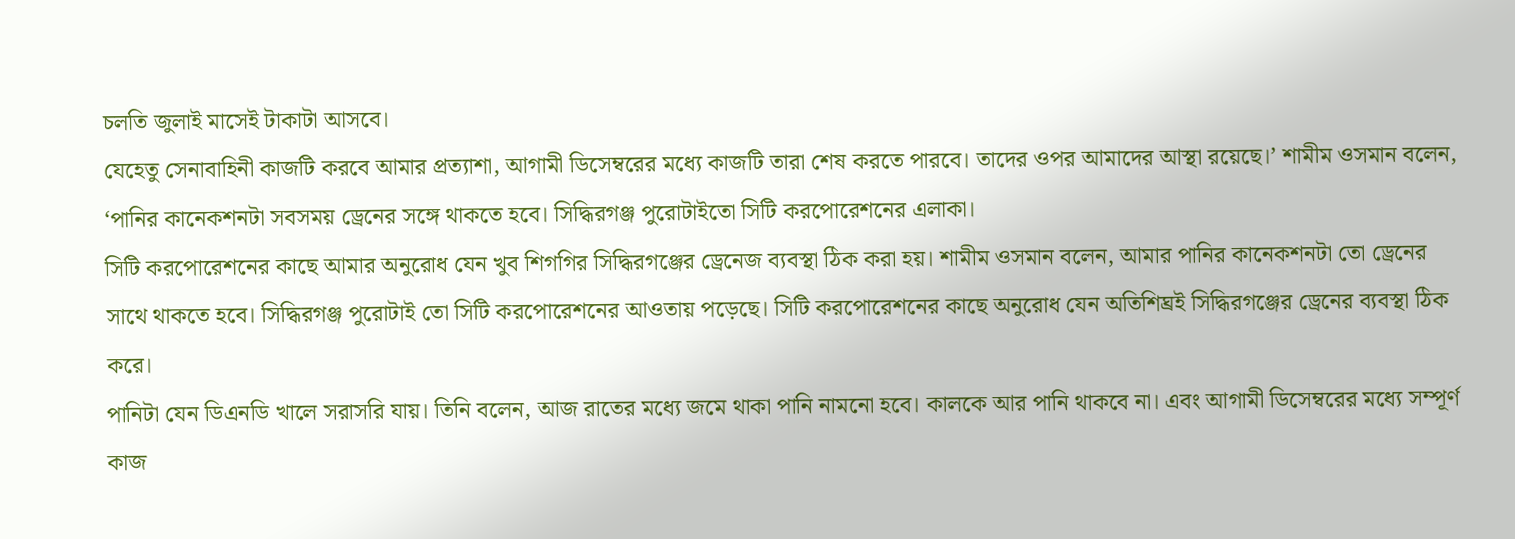চলতি জুলাই মাসেই টাকাটা আসবে।
যেহেতু সেনাবাহিনী কাজটি করবে আমার প্রত্যাশা, আগামী ডিসেম্বরের মধ্যে কাজটি তারা শেষ করতে পারবে। তাদের ওপর আমাদের আস্থা রয়েছে।’ শামীম ওসমান বলেন, ‘পানির কানেকশনটা সবসময় ড্রেনের সঙ্গে থাকতে হবে। সিদ্ধিরগঞ্জ পুরোটাইতো সিটি করপোরেশনের এলাকা।
সিটি করপোরেশনের কাছে আমার অনুরোধ যেন খুব শিগগির সিদ্ধিরগঞ্জের ড্রেনেজ ব্যবস্থা ঠিক করা হয়। শামীম ওসমান বলেন, আমার পানির কানেকশনটা তো ড্রেনের সাথে থাকতে হবে। সিদ্ধিরগঞ্জ পুরোটাই তো সিটি করপোরেশনের আওতায় পড়েছে। সিটি করপোরেশনের কাছে অনুরোধ যেন অতিশিঘ্রই সিদ্ধিরগঞ্জের ড্রেনের ব্যবস্থা ঠিক করে।
পানিটা যেন ডিএনডি খালে সরাসরি যায়। তিনি বলেন, আজ রাতের মধ্যে জমে থাকা পানি নামনো হবে। কালকে আর পানি থাকবে না। এবং আগামী ডিসেম্বরের মধ্যে সম্পূর্ণ কাজ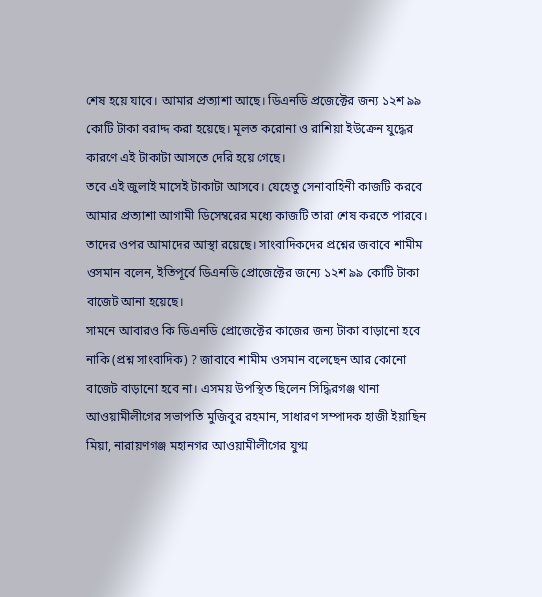শেষ হয়ে যাবে। আমার প্রত্যাশা আছে। ডিএনডি প্রজেক্টের জন্য ১২শ ৯৯ কোটি টাকা বরাদ্দ করা হয়েছে। মূলত করোনা ও রাশিয়া ইউক্রেন যুদ্ধের কারণে এই টাকাটা আসতে দেরি হয়ে গেছে।
তবে এই জুলাই মাসেই টাকাটা আসবে। যেহেতু সেনাবাহিনী কাজটি করবে আমার প্রত্যাশা আগামী ডিসেম্বরের মধ্যে কাজটি তারা শেষ করতে পারবে। তাদের ওপর আমাদের আস্থা রয়েছে। সাংবাদিকদের প্রশ্নের জবাবে শামীম ওসমান বলেন, ইতিপূর্বে ডিএনডি প্রোজেক্টের জন্যে ১২শ ৯৯ কোটি টাকা বাজেট আনা হয়েছে।
সামনে আবারও কি ডিএনডি প্রোজেক্টের কাজের জন্য টাকা বাড়ানো হবে নাকি (প্রশ্ন সাংবাদিক) ? জাবাবে শামীম ওসমান বলেছেন আর কোনো বাজেট বাড়ানো হবে না। এসময় উপস্থিত ছিলেন সিদ্ধিরগঞ্জ থানা আওয়ামীলীগের সভাপতি মুজিবুর রহমান, সাধারণ সম্পাদক হাজী ইয়াছিন মিয়া, নারায়ণগঞ্জ মহানগর আওয়ামীলীগের যুগ্ম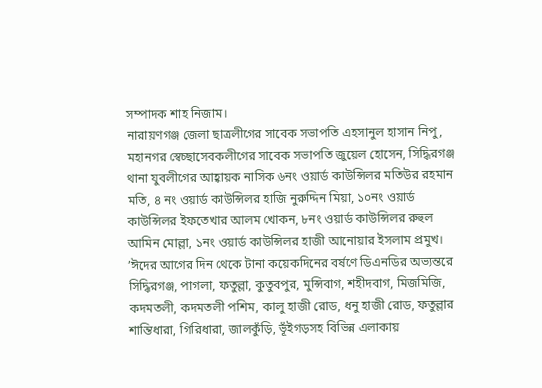সম্পাদক শাহ নিজাম।
নারায়ণগঞ্জ জেলা ছাত্রলীগের সাবেক সভাপতি এহসানুল হাসান নিপু, মহানগর স্বেচ্ছাসেবকলীগের সাবেক সভাপতি জুয়েল হোসেন, সিদ্ধিরগঞ্জ থানা যুবলীগের আহ্বায়ক নাসিক ৬নং ওয়ার্ড কাউন্সিলর মতিউর রহমান মতি, ৪ নং ওয়ার্ড কাউন্সিলর হাজি নুরুদ্দিন মিয়া, ১০নং ওয়ার্ড কাউন্সিলর ইফতেখার আলম খোকন, ৮নং ওয়ার্ড কাউন্সিলর রুহুল আমিন মোল্লা, ১নং ওয়ার্ড কাউন্সিলর হাজী আনোয়ার ইসলাম প্রমুখ।
’ঈদের আগের দিন থেকে টানা কয়েকদিনের বর্ষণে ডিএনডির অভ্যন্তরে সিদ্ধিরগঞ্জ, পাগলা, ফতুল্লা, কুতুবপুর, মুন্সিবাগ, শহীদবাগ, মিজমিজি, কদমতলী, কদমতলী পশিম, কালু হাজী রোড, ধনু হাজী রোড, ফতুল্লার শান্তিধারা, গিরিধারা, জালকুঁড়ি, ভূঁইগড়সহ বিভিন্ন এলাকায়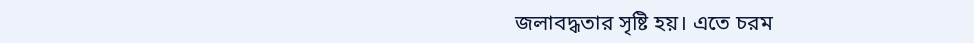জলাবদ্ধতার সৃষ্টি হয়। এতে চরম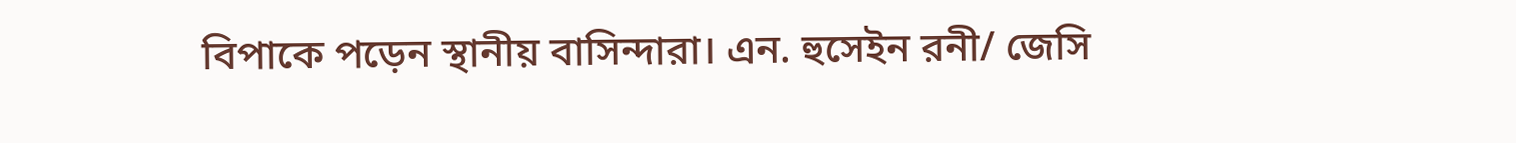বিপাকে পড়েন স্থানীয় বাসিন্দারা। এন. হুসেইন রনী/ জেসি